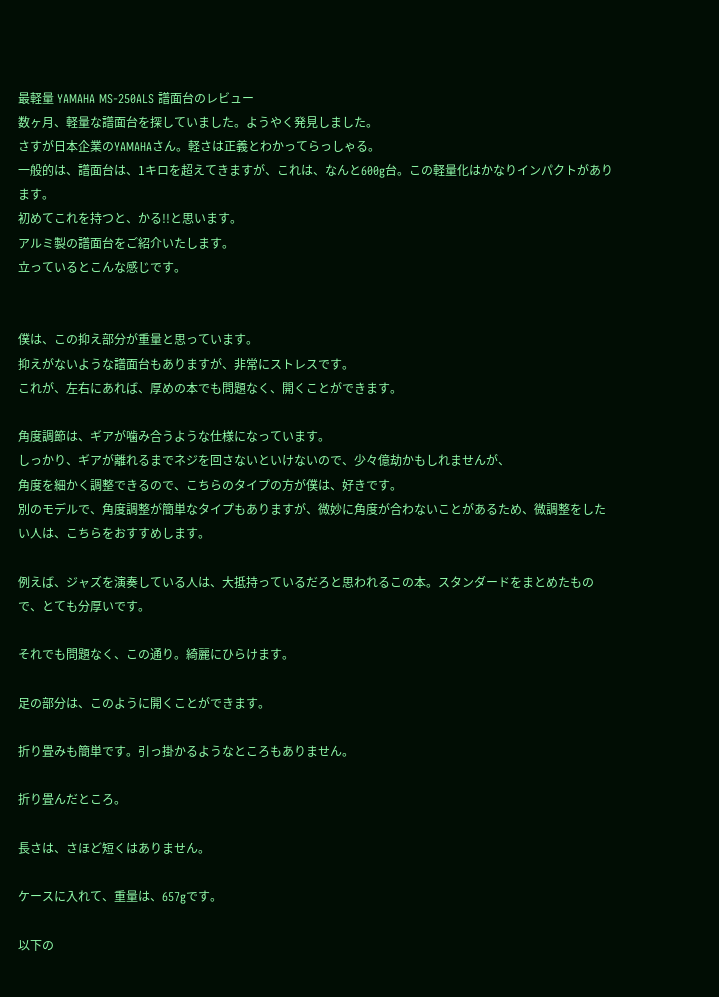最軽量 YAMAHA MS-250ALS 譜面台のレビュー
数ヶ月、軽量な譜面台を探していました。ようやく発見しました。
さすが日本企業のYAMAHAさん。軽さは正義とわかってらっしゃる。
一般的は、譜面台は、1キロを超えてきますが、これは、なんと600g台。この軽量化はかなりインパクトがあります。
初めてこれを持つと、かる!!と思います。
アルミ製の譜面台をご紹介いたします。
立っているとこんな感じです。


僕は、この抑え部分が重量と思っています。
抑えがないような譜面台もありますが、非常にストレスです。
これが、左右にあれば、厚めの本でも問題なく、開くことができます。

角度調節は、ギアが噛み合うような仕様になっています。
しっかり、ギアが離れるまでネジを回さないといけないので、少々億劫かもしれませんが、
角度を細かく調整できるので、こちらのタイプの方が僕は、好きです。
別のモデルで、角度調整が簡単なタイプもありますが、微妙に角度が合わないことがあるため、微調整をしたい人は、こちらをおすすめします。

例えば、ジャズを演奏している人は、大抵持っているだろと思われるこの本。スタンダードをまとめたもので、とても分厚いです。

それでも問題なく、この通り。綺麗にひらけます。

足の部分は、このように開くことができます。

折り畳みも簡単です。引っ掛かるようなところもありません。

折り畳んだところ。

長さは、さほど短くはありません。

ケースに入れて、重量は、657gです。

以下の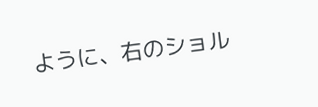ように、右のショル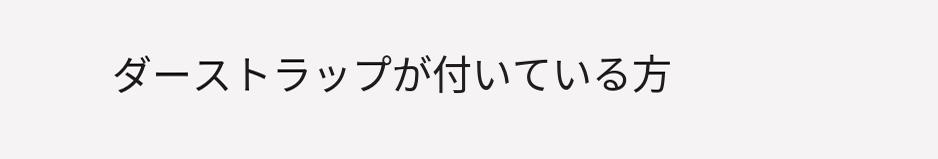ダーストラップが付いている方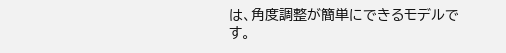は、角度調整が簡単にできるモデルです。